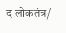द लोकतंत्र/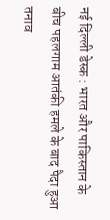नई दिल्ली डेस्क : भारत और पाकिस्तान के बीच पहलगाम आतंकी हमले के बाद पैदा हुआ तनाव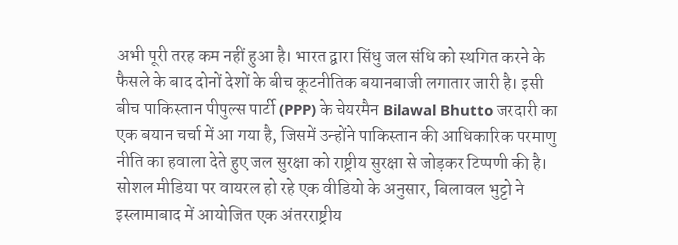अभी पूरी तरह कम नहीं हुआ है। भारत द्वारा सिंधु जल संधि को स्थगित करने के फैसले के बाद दोनों देशों के बीच कूटनीतिक बयानबाजी लगातार जारी है। इसी बीच पाकिस्तान पीपुल्स पार्टी (PPP) के चेयरमैन Bilawal Bhutto जरदारी का एक बयान चर्चा में आ गया है, जिसमें उन्होंने पाकिस्तान की आधिकारिक परमाणु नीति का हवाला देते हुए जल सुरक्षा को राष्ट्रीय सुरक्षा से जोड़कर टिप्पणी की है।
सोशल मीडिया पर वायरल हो रहे एक वीडियो के अनुसार, बिलावल भुट्टो ने इस्लामाबाद में आयोजित एक अंतरराष्ट्रीय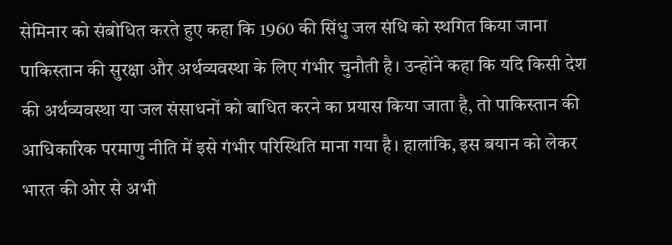सेमिनार को संबोधित करते हुए कहा कि 1960 की सिंधु जल संधि को स्थगित किया जाना पाकिस्तान की सुरक्षा और अर्थव्यवस्था के लिए गंभीर चुनौती है। उन्होंने कहा कि यदि किसी देश की अर्थव्यवस्था या जल संसाधनों को बाधित करने का प्रयास किया जाता है, तो पाकिस्तान की आधिकारिक परमाणु नीति में इसे गंभीर परिस्थिति माना गया है। हालांकि, इस बयान को लेकर भारत की ओर से अभी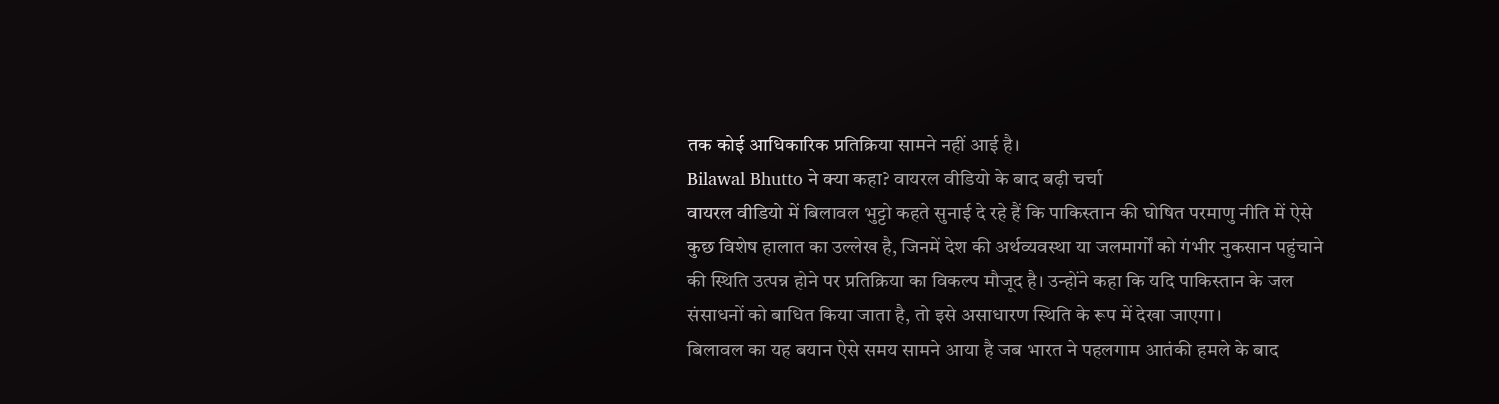तक कोई आधिकारिक प्रतिक्रिया सामने नहीं आई है।
Bilawal Bhutto ने क्या कहा? वायरल वीडियो के बाद बढ़ी चर्चा
वायरल वीडियो में बिलावल भुट्टो कहते सुनाई दे रहे हैं कि पाकिस्तान की घोषित परमाणु नीति में ऐसे कुछ विशेष हालात का उल्लेख है, जिनमें देश की अर्थव्यवस्था या जलमार्गों को गंभीर नुकसान पहुंचाने की स्थिति उत्पन्न होने पर प्रतिक्रिया का विकल्प मौजूद है। उन्होंने कहा कि यदि पाकिस्तान के जल संसाधनों को बाधित किया जाता है, तो इसे असाधारण स्थिति के रूप में देखा जाएगा।
बिलावल का यह बयान ऐसे समय सामने आया है जब भारत ने पहलगाम आतंकी हमले के बाद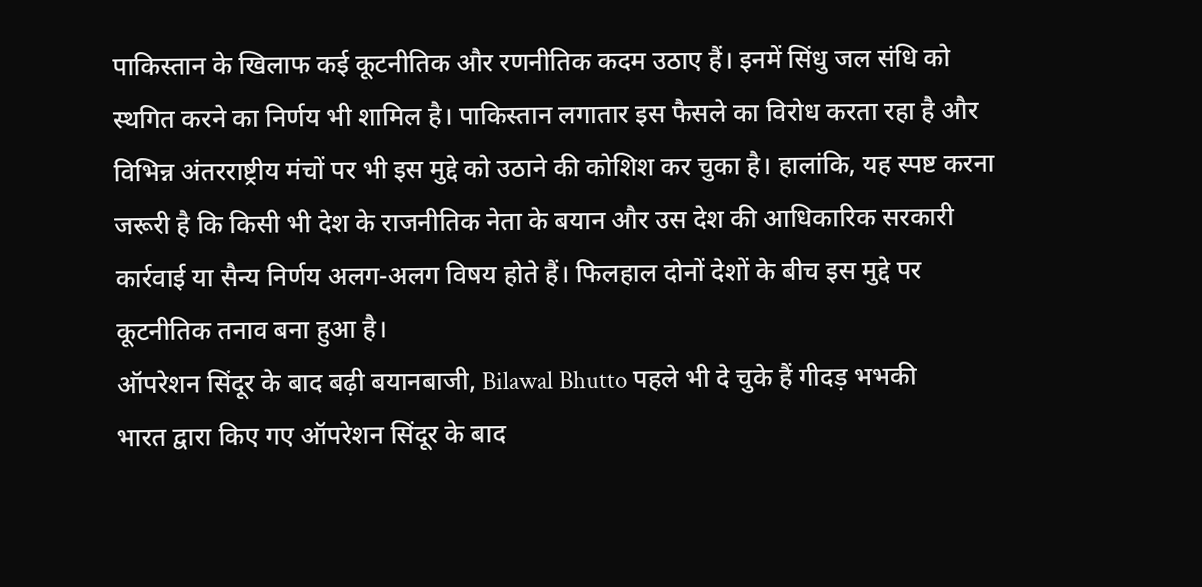पाकिस्तान के खिलाफ कई कूटनीतिक और रणनीतिक कदम उठाए हैं। इनमें सिंधु जल संधि को स्थगित करने का निर्णय भी शामिल है। पाकिस्तान लगातार इस फैसले का विरोध करता रहा है और विभिन्न अंतरराष्ट्रीय मंचों पर भी इस मुद्दे को उठाने की कोशिश कर चुका है। हालांकि, यह स्पष्ट करना जरूरी है कि किसी भी देश के राजनीतिक नेता के बयान और उस देश की आधिकारिक सरकारी कार्रवाई या सैन्य निर्णय अलग-अलग विषय होते हैं। फिलहाल दोनों देशों के बीच इस मुद्दे पर कूटनीतिक तनाव बना हुआ है।
ऑपरेशन सिंदूर के बाद बढ़ी बयानबाजी, Bilawal Bhutto पहले भी दे चुके हैं गीदड़ भभकी
भारत द्वारा किए गए ऑपरेशन सिंदूर के बाद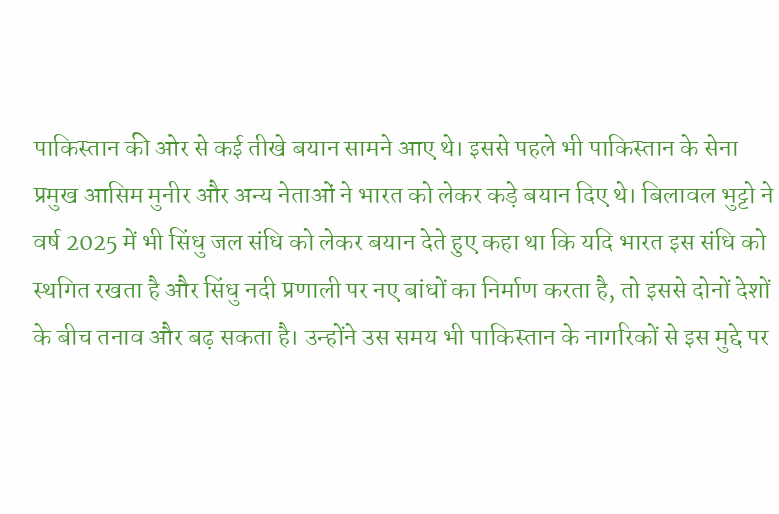पाकिस्तान की ओर से कई तीखे बयान सामने आए थे। इससे पहले भी पाकिस्तान के सेना प्रमुख आसिम मुनीर और अन्य नेताओं ने भारत को लेकर कड़े बयान दिए थे। बिलावल भुट्टो ने वर्ष 2025 में भी सिंधु जल संधि को लेकर बयान देते हुए कहा था कि यदि भारत इस संधि को स्थगित रखता है और सिंधु नदी प्रणाली पर नए बांधों का निर्माण करता है, तो इससे दोनों देशों के बीच तनाव और बढ़ सकता है। उन्होंने उस समय भी पाकिस्तान के नागरिकों से इस मुद्दे पर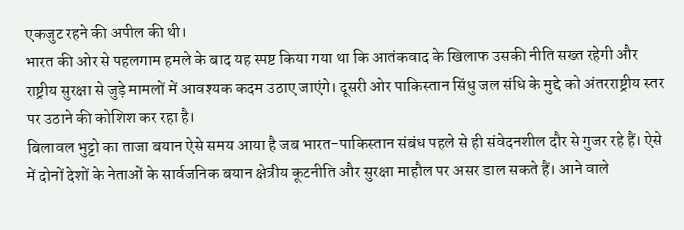एकजुट रहने की अपील की थी।
भारत की ओर से पहलगाम हमले के बाद यह स्पष्ट किया गया था कि आतंकवाद के खिलाफ उसकी नीति सख्त रहेगी और राष्ट्रीय सुरक्षा से जुड़े मामलों में आवश्यक कदम उठाए जाएंगे। दूसरी ओर पाकिस्तान सिंधु जल संधि के मुद्दे को अंतरराष्ट्रीय स्तर पर उठाने की कोशिश कर रहा है।
बिलावल भुट्टो का ताजा बयान ऐसे समय आया है जब भारत-पाकिस्तान संबंध पहले से ही संवेदनशील दौर से गुजर रहे हैं। ऐसे में दोनों देशों के नेताओं के सार्वजनिक बयान क्षेत्रीय कूटनीति और सुरक्षा माहौल पर असर डाल सकते हैं। आने वाले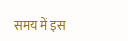समय में इस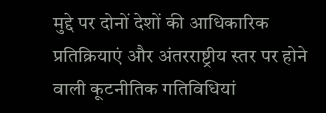मुद्दे पर दोनों देशों की आधिकारिक प्रतिक्रियाएं और अंतरराष्ट्रीय स्तर पर होने वाली कूटनीतिक गतिविधियां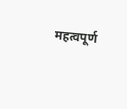महत्वपूर्ण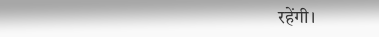रहेंगी।